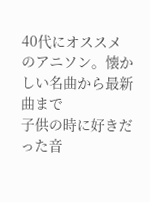40代にオススメのアニソン。懐かしい名曲から最新曲まで
子供の時に好きだった音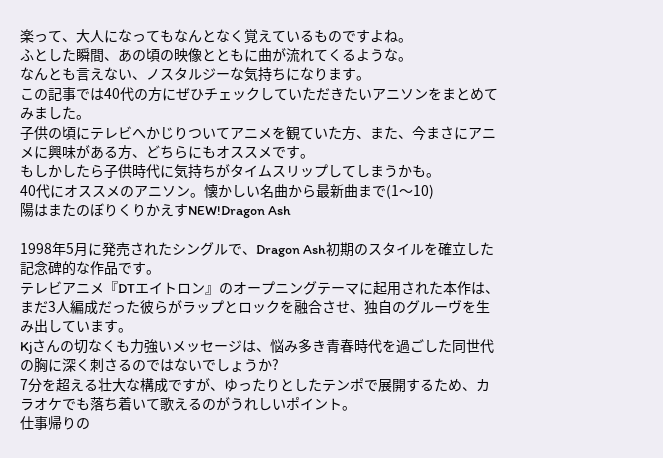楽って、大人になってもなんとなく覚えているものですよね。
ふとした瞬間、あの頃の映像とともに曲が流れてくるような。
なんとも言えない、ノスタルジーな気持ちになります。
この記事では40代の方にぜひチェックしていただきたいアニソンをまとめてみました。
子供の頃にテレビへかじりついてアニメを観ていた方、また、今まさにアニメに興味がある方、どちらにもオススメです。
もしかしたら子供時代に気持ちがタイムスリップしてしまうかも。
40代にオススメのアニソン。懐かしい名曲から最新曲まで(1〜10)
陽はまたのぼりくりかえすNEW!Dragon Ash

1998年5月に発売されたシングルで、Dragon Ash初期のスタイルを確立した記念碑的な作品です。
テレビアニメ『DTエイトロン』のオープニングテーマに起用された本作は、まだ3人編成だった彼らがラップとロックを融合させ、独自のグルーヴを生み出しています。
Kjさんの切なくも力強いメッセージは、悩み多き青春時代を過ごした同世代の胸に深く刺さるのではないでしょうか?
7分を超える壮大な構成ですが、ゆったりとしたテンポで展開するため、カラオケでも落ち着いて歌えるのがうれしいポイント。
仕事帰りの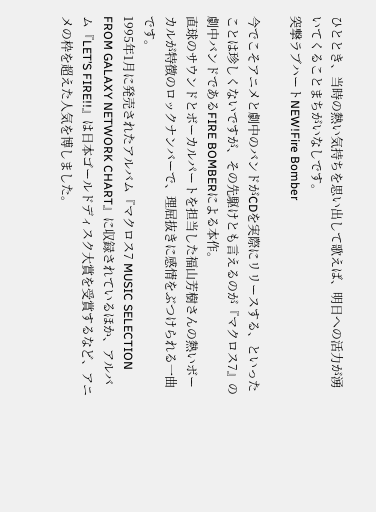ひととき、当時の熱い気持ちを思い出して歌えば、明日への活力が湧いてくることまちがいなしです。
突撃ラブハートNEW!Fire Bomber

今でこそアニメと劇中のバンドがCDを実際にリリースする、といったことは珍しくないですが、その先駆けとも言えるのが『マクロス7』の劇中バンドであるFIRE BOMBERによる本作。
直球のサウンドとボーカルパートを担当した福山芳樹さんの熱いボーカルが特徴のロックナンバーで、理屈抜きに感情をぶつけられる一曲です。
1995年1月に発売されたアルバム『マクロス7 MUSIC SELECTION FROM GALAXY NETWORK CHART』に収録されているほか、アルバム『LET’S FIRE!!』は日本ゴールドディスク大賞を受賞するなど、アニメの枠を超えた人気を博しました。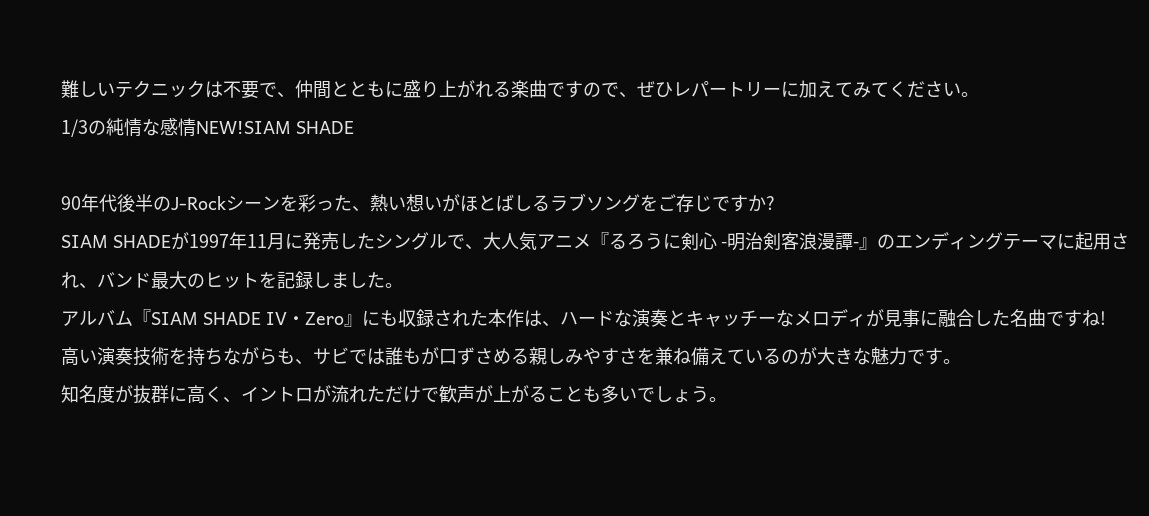難しいテクニックは不要で、仲間とともに盛り上がれる楽曲ですので、ぜひレパートリーに加えてみてください。
1/3の純情な感情NEW!SIAM SHADE

90年代後半のJ-Rockシーンを彩った、熱い想いがほとばしるラブソングをご存じですか?
SIAM SHADEが1997年11月に発売したシングルで、大人気アニメ『るろうに剣心 -明治剣客浪漫譚-』のエンディングテーマに起用され、バンド最大のヒットを記録しました。
アルバム『SIAM SHADE IV・Zero』にも収録された本作は、ハードな演奏とキャッチーなメロディが見事に融合した名曲ですね!
高い演奏技術を持ちながらも、サビでは誰もが口ずさめる親しみやすさを兼ね備えているのが大きな魅力です。
知名度が抜群に高く、イントロが流れただけで歓声が上がることも多いでしょう。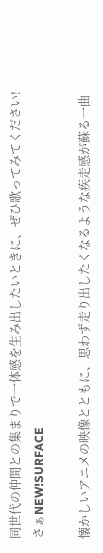同世代の仲間との集まりで一体感を生み出したいときに、ぜひ歌ってみてください!
さぁNEW!SURFACE

懐かしいアニメの映像とともに、思わず走り出したくなるような疾走感が蘇る一曲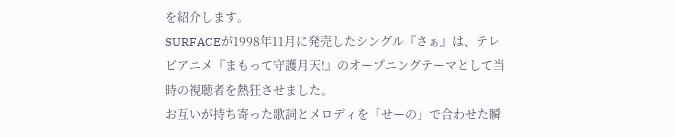を紹介します。
SURFACEが1998年11月に発売したシングル『さぁ』は、テレビアニメ『まもって守護月天!』のオープニングテーマとして当時の視聴者を熱狂させました。
お互いが持ち寄った歌詞とメロディを「せーの」で合わせた瞬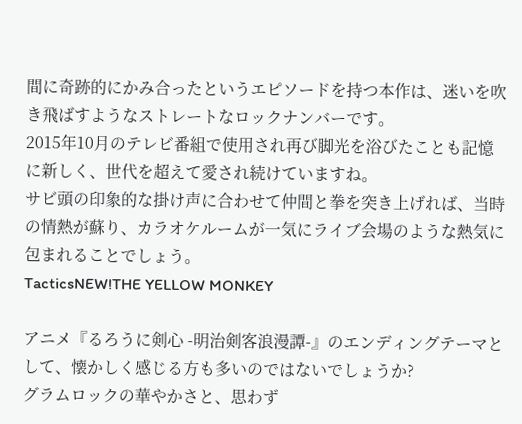間に奇跡的にかみ合ったというエピソードを持つ本作は、迷いを吹き飛ばすようなストレートなロックナンバーです。
2015年10月のテレビ番組で使用され再び脚光を浴びたことも記憶に新しく、世代を超えて愛され続けていますね。
サビ頭の印象的な掛け声に合わせて仲間と拳を突き上げれば、当時の情熱が蘇り、カラオケルームが一気にライブ会場のような熱気に包まれることでしょう。
TacticsNEW!THE YELLOW MONKEY

アニメ『るろうに剣心 -明治剣客浪漫譚-』のエンディングテーマとして、懐かしく感じる方も多いのではないでしょうか?
グラムロックの華やかさと、思わず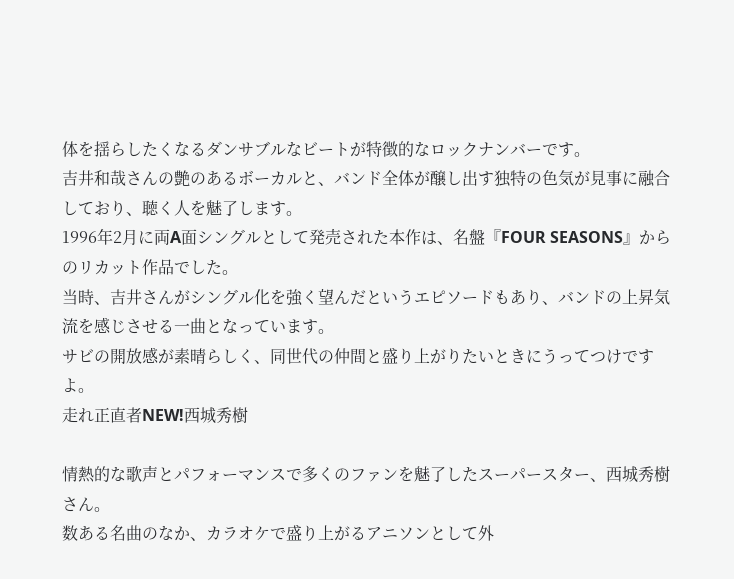体を揺らしたくなるダンサブルなビートが特徴的なロックナンバーです。
吉井和哉さんの艶のあるボーカルと、バンド全体が醸し出す独特の色気が見事に融合しており、聴く人を魅了します。
1996年2月に両A面シングルとして発売された本作は、名盤『FOUR SEASONS』からのリカット作品でした。
当時、吉井さんがシングル化を強く望んだというエピソードもあり、バンドの上昇気流を感じさせる一曲となっています。
サビの開放感が素晴らしく、同世代の仲間と盛り上がりたいときにうってつけですよ。
走れ正直者NEW!西城秀樹

情熱的な歌声とパフォーマンスで多くのファンを魅了したスーパースター、西城秀樹さん。
数ある名曲のなか、カラオケで盛り上がるアニソンとして外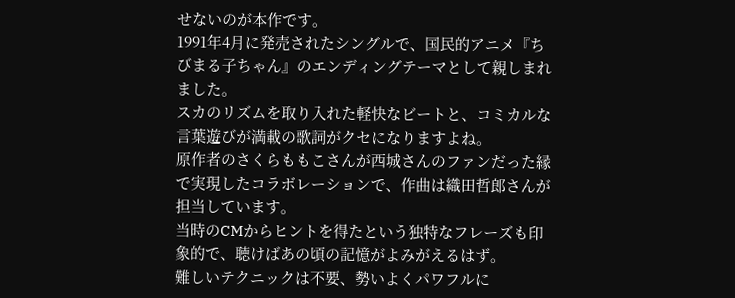せないのが本作です。
1991年4月に発売されたシングルで、国民的アニメ『ちびまる子ちゃん』のエンディングテーマとして親しまれました。
スカのリズムを取り入れた軽快なビートと、コミカルな言葉遊びが満載の歌詞がクセになりますよね。
原作者のさくらももこさんが西城さんのファンだった縁で実現したコラボレーションで、作曲は織田哲郎さんが担当しています。
当時のCMからヒントを得たという独特なフレーズも印象的で、聴けばあの頃の記憶がよみがえるはず。
難しいテクニックは不要、勢いよくパワフルに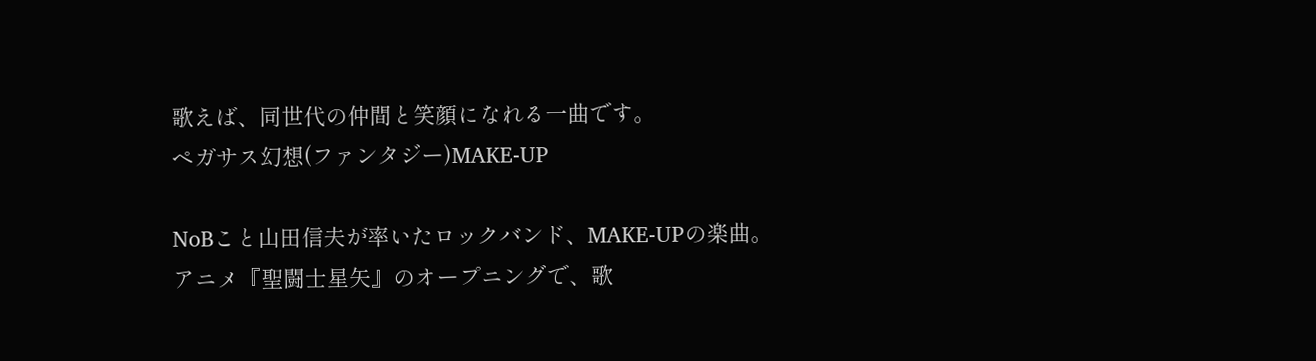歌えば、同世代の仲間と笑顔になれる一曲です。
ペガサス幻想(ファンタジー)MAKE-UP

NoBこと山田信夫が率いたロックバンド、MAKE-UPの楽曲。
アニメ『聖闘士星矢』のオープニングで、歌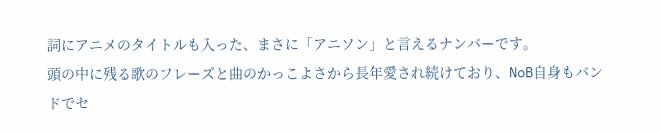詞にアニメのタイトルも入った、まさに「アニソン」と言えるナンバーです。
頭の中に残る歌のフレーズと曲のかっこよさから長年愛され続けており、NoB自身もバンドでセ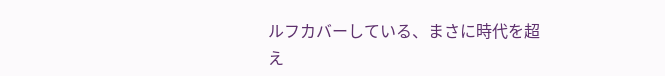ルフカバーしている、まさに時代を超え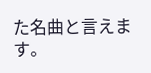た名曲と言えます。